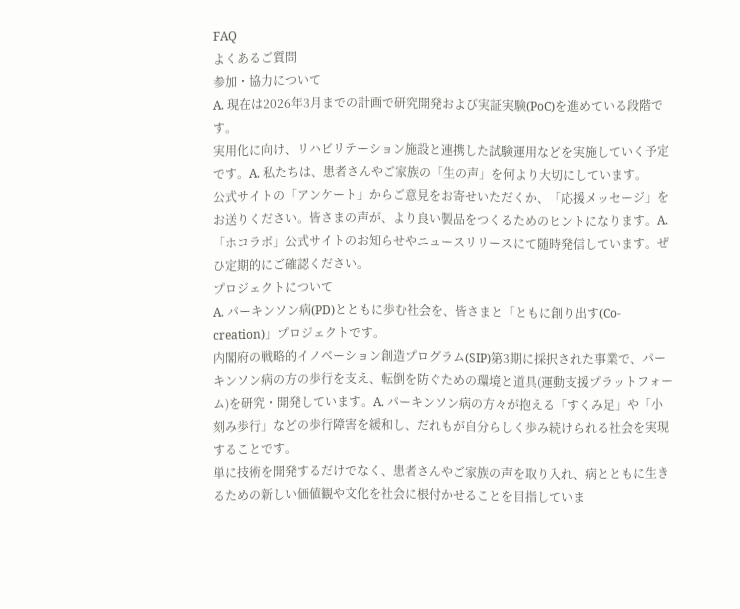FAQ
よくあるご質問
参加・協力について
A. 現在は2026年3月までの計画で研究開発および実証実験(PoC)を進めている段階です。
実用化に向け、リハビリテーション施設と連携した試験運用などを実施していく予定です。A. 私たちは、患者さんやご家族の「生の声」を何より大切にしています。
公式サイトの「アンケート」からご意見をお寄せいただくか、「応援メッセージ」をお送りください。皆さまの声が、より良い製品をつくるためのヒントになります。A. 「ホコラボ」公式サイトのお知らせやニュースリリースにて随時発信しています。ぜひ定期的にご確認ください。
プロジェクトについて
A. パーキンソン病(PD)とともに歩む社会を、皆さまと「ともに創り出す(Co-creation)」プロジェクトです。
内閣府の戦略的イノベーション創造プログラム(SIP)第3期に採択された事業で、パーキンソン病の方の歩行を支え、転倒を防ぐための環境と道具(運動支援プラットフォーム)を研究・開発しています。A. パーキンソン病の方々が抱える「すくみ足」や「小刻み歩行」などの歩行障害を緩和し、だれもが自分らしく歩み続けられる社会を実現することです。
単に技術を開発するだけでなく、患者さんやご家族の声を取り入れ、病とともに生きるための新しい価値観や文化を社会に根付かせることを目指していま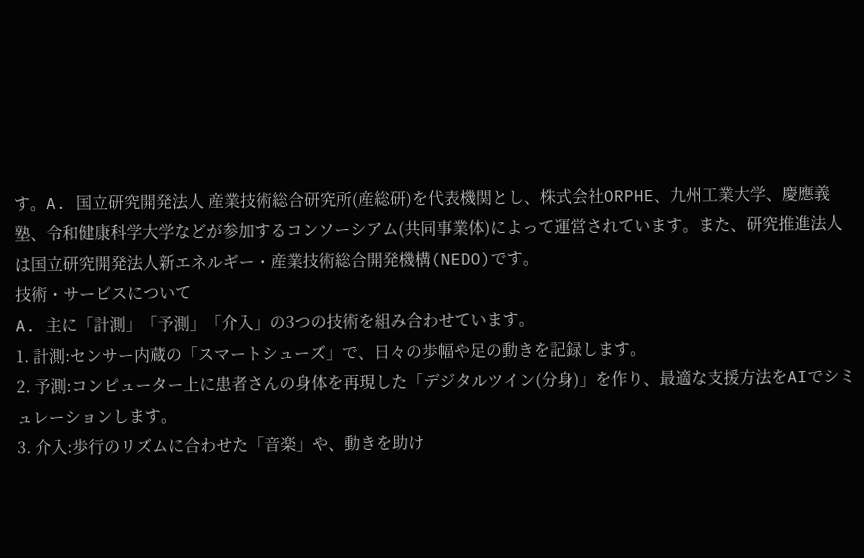す。A. 国立研究開発法人 産業技術総合研究所(産総研)を代表機関とし、株式会社ORPHE、九州工業大学、慶應義塾、令和健康科学大学などが参加するコンソーシアム(共同事業体)によって運営されています。また、研究推進法人は国立研究開発法人新エネルギー・産業技術総合開発機構(NEDO)です。
技術・サービスについて
A. 主に「計測」「予測」「介入」の3つの技術を組み合わせています。
1. 計測:センサー内蔵の「スマートシューズ」で、日々の歩幅や足の動きを記録します。
2. 予測:コンピューター上に患者さんの身体を再現した「デジタルツイン(分身)」を作り、最適な支援方法をAIでシミュレーションします。
3. 介入:歩行のリズムに合わせた「音楽」や、動きを助け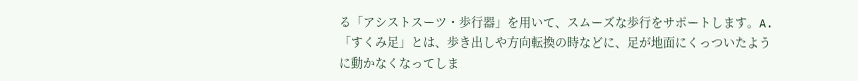る「アシストスーツ・歩行器」を用いて、スムーズな歩行をサポートします。A. 「すくみ足」とは、歩き出しや方向転換の時などに、足が地面にくっついたように動かなくなってしま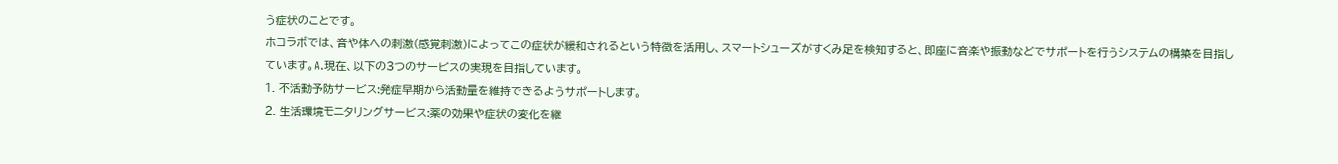う症状のことです。
ホコラボでは、音や体への刺激(感覚刺激)によってこの症状が緩和されるという特徴を活用し、スマートシューズがすくみ足を検知すると、即座に音楽や振動などでサポートを行うシステムの構築を目指しています。A.現在、以下の3つのサービスの実現を目指しています。
1. 不活動予防サービス:発症早期から活動量を維持できるようサポートします。
2. 生活環境モニタリングサービス:薬の効果や症状の変化を継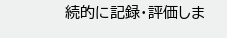続的に記録・評価しま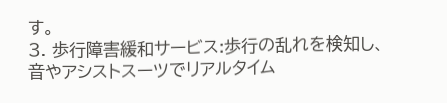す。
3. 歩行障害緩和サービス:歩行の乱れを検知し、音やアシストスーツでリアルタイム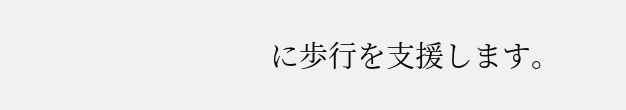に歩行を支援します。